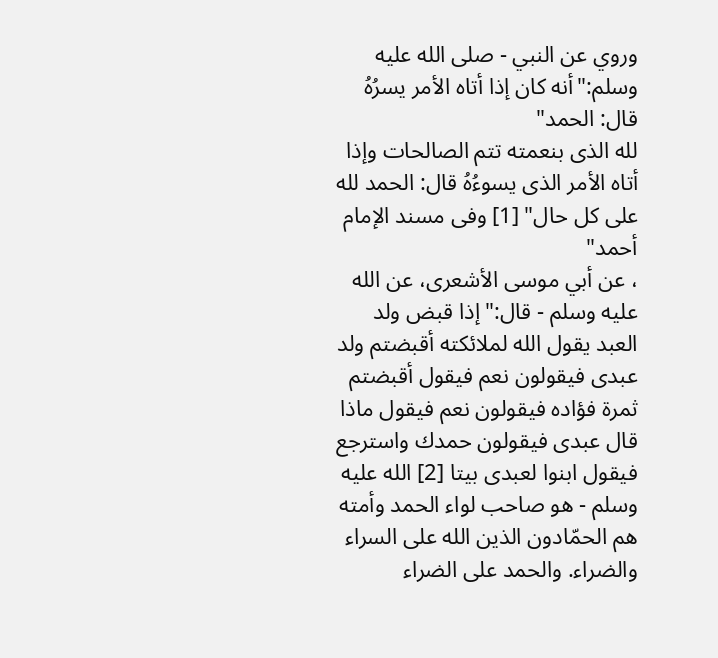وروي عن النبي - صلى الله عليه وسلم:"أنه كان إذا أتاه الأمر يسرُهُ قال: الحمد"
لله الذى بنعمته تتم الصالحات وإذا أتاه الأمر الذى يسوءُهُ قال: الحمد لله على كل حال" [1] وفى مسند الإمام أحمد"
، عن أبي موسى الأشعرى، عن الله عليه وسلم - قال:"إذا قبض ولد العبد يقول الله لملائكته أقبضتم ولد عبدى فيقولون نعم فيقول أقبضتم ثمرة فؤاده فيقولون نعم فيقول ماذا قال عبدى فيقولون حمدك واسترجع فيقول ابنوا لعبدى بيتا [2] الله عليه وسلم - هو صاحب لواء الحمد وأمته هم الحمّادون الذين الله على السراء والضراء. والحمد على الضراء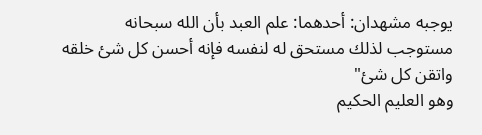يوجبه مشهدان: أحدهما: علم العبد بأن الله سبحانه مستوجب لذلك مستحق له لنفسه فإنه أحسن كل شئ خلقه واتقن كل شئ"
وهو العليم الحكيم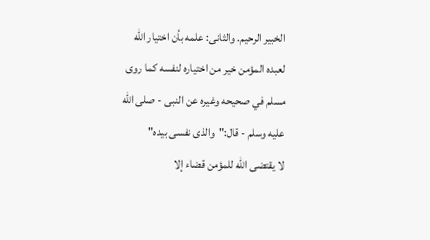الخبير الرحيم. والثانى: علمه بأن اختيار الله
لعبده المؤمن خير من اختياره لنفسه كما روى مسلم في صحيحه وغيره عن النبى - صلى الله عليه وسلم - قال:"والذى نفسى بيده"
لا يقتضى الله للمؤمن قضاء إلا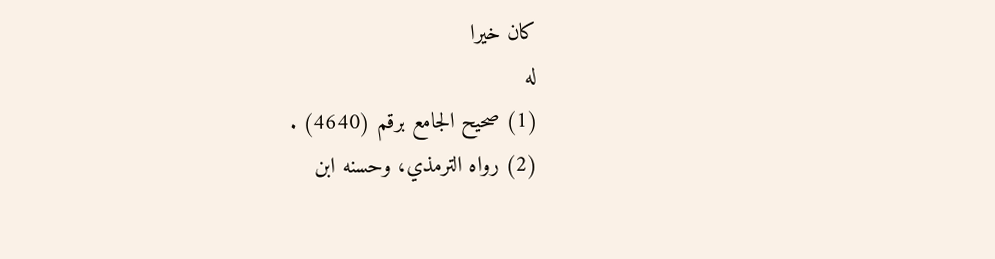كان خيرا
له
(1) صحيح الجامع برقم (4640) .
(2) رواه الترمذي، وحسنه ابن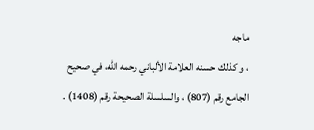ماجه
، و كذلك حسنه العلامة الألباني رحمه الله، في صحيح الجامع رقم (807) ، والسلسلة الصحيحة رقم (1408) .